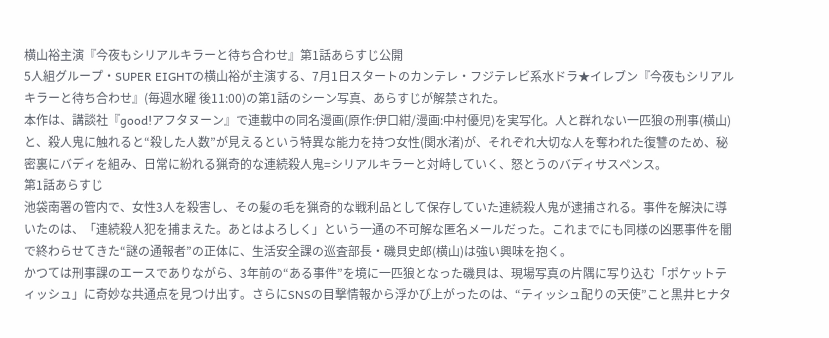横山裕主演『今夜もシリアルキラーと待ち合わせ』第1話あらすじ公開
5人組グループ・SUPER EIGHTの横山裕が主演する、7月1日スタートのカンテレ・フジテレビ系水ドラ★イレブン『今夜もシリアルキラーと待ち合わせ』(毎週水曜 後11:00)の第1話のシーン写真、あらすじが解禁された。
本作は、講談社『good!アフタヌーン』で連載中の同名漫画(原作:伊口紺/漫画:中村優児)を実写化。人と群れない一匹狼の刑事(横山)と、殺人鬼に触れると“殺した人数”が見えるという特異な能力を持つ女性(関水渚)が、それぞれ大切な人を奪われた復讐のため、秘密裏にバディを組み、日常に紛れる猟奇的な連続殺人鬼=シリアルキラーと対峙していく、怒とうのバディサスペンス。
第1話あらすじ
池袋南署の管内で、女性3人を殺害し、その髪の毛を猟奇的な戦利品として保存していた連続殺人鬼が逮捕される。事件を解決に導いたのは、「連続殺人犯を捕まえた。あとはよろしく」という一通の不可解な匿名メールだった。これまでにも同様の凶悪事件を闇で終わらせてきた“謎の通報者”の正体に、生活安全課の巡査部長・磯貝史郎(横山)は強い興味を抱く。
かつては刑事課のエースでありながら、3年前の“ある事件”を境に一匹狼となった磯貝は、現場写真の片隅に写り込む「ポケットティッシュ」に奇妙な共通点を見つけ出す。さらにSNSの目撃情報から浮かび上がったのは、“ティッシュ配りの天使”こと黒井ヒナタ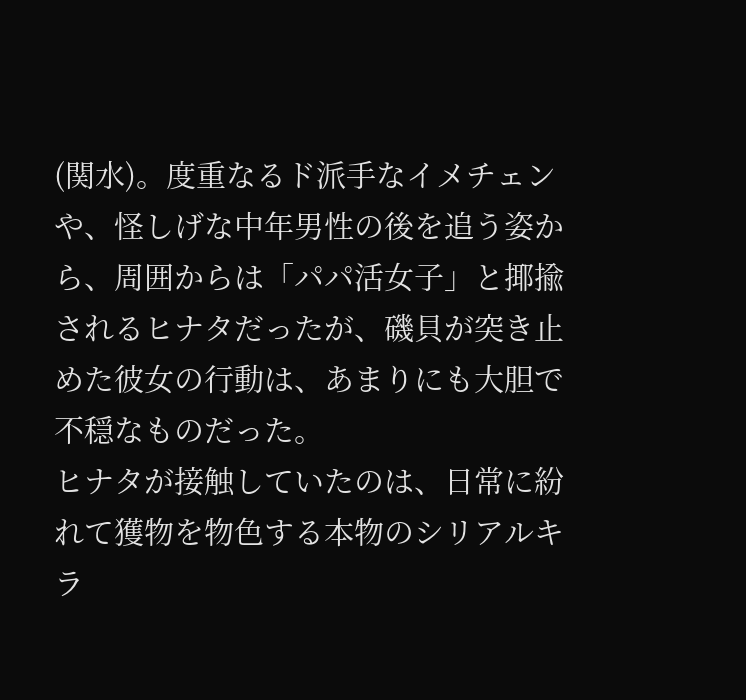(関水)。度重なるド派手なイメチェンや、怪しげな中年男性の後を追う姿から、周囲からは「パパ活女子」と揶揄されるヒナタだったが、磯貝が突き止めた彼女の行動は、あまりにも大胆で不穏なものだった。
ヒナタが接触していたのは、日常に紛れて獲物を物色する本物のシリアルキラ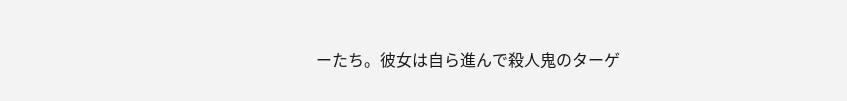ーたち。彼女は自ら進んで殺人鬼のターゲ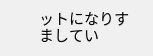ットになりすましてい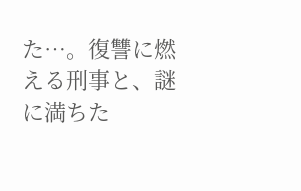た…。復讐に燃える刑事と、謎に満ちた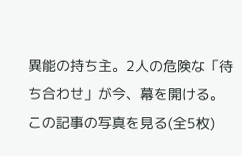異能の持ち主。2人の危険な「待ち合わせ」が今、幕を開ける。
この記事の写真を見る(全5枚)